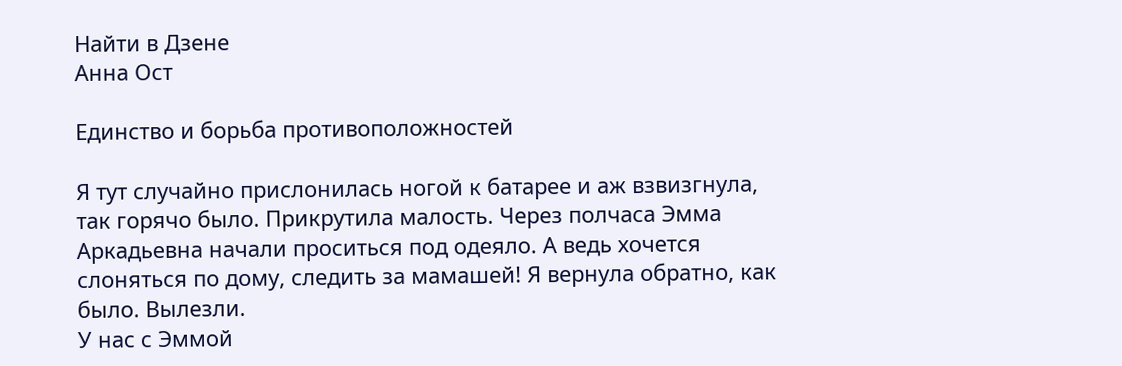Найти в Дзене
Анна Ост

Единство и борьба противоположностей

Я тут случайно прислонилась ногой к батарее и аж взвизгнула, так горячо было. Прикрутила малость. Через полчаса Эмма Аркадьевна начали проситься под одеяло. А ведь хочется слоняться по дому, следить за мамашей! Я вернула обратно, как было. Вылезли.
У нас с Эммой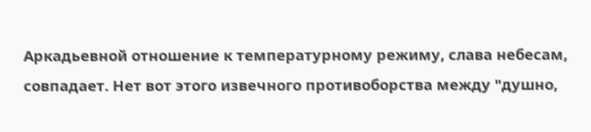Аркадьевной отношение к температурному режиму, слава небесам, совпадает. Нет вот этого извечного противоборства между "душно,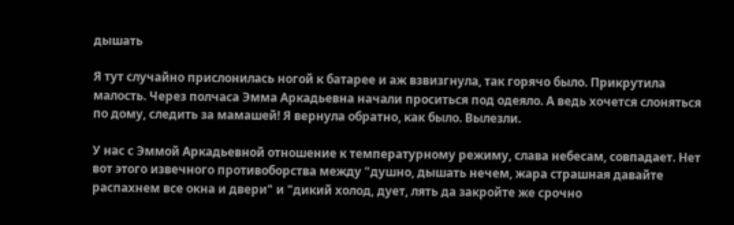дышать

Я тут случайно прислонилась ногой к батарее и аж взвизгнула, так горячо было. Прикрутила малость. Через полчаса Эмма Аркадьевна начали проситься под одеяло. А ведь хочется слоняться по дому, следить за мамашей! Я вернула обратно, как было. Вылезли.

У нас с Эммой Аркадьевной отношение к температурному режиму, слава небесам, совпадает. Нет вот этого извечного противоборства между "душно, дышать нечем, жара страшная давайте распахнем все окна и двери" и "дикий холод, дует, лять да закройте же срочно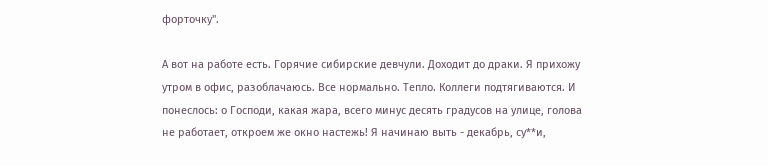форточку".

А вот на работе есть. Горячие сибирские девчули. Доходит до драки. Я прихожу утром в офис, разоблачаюсь. Все нормально. Тепло. Коллеги подтягиваются. И понеслось: о Господи, какая жара, всего минус десять градусов на улице, голова не работает, откроем же окно настежь! Я начинаю выть - декабрь, су**и,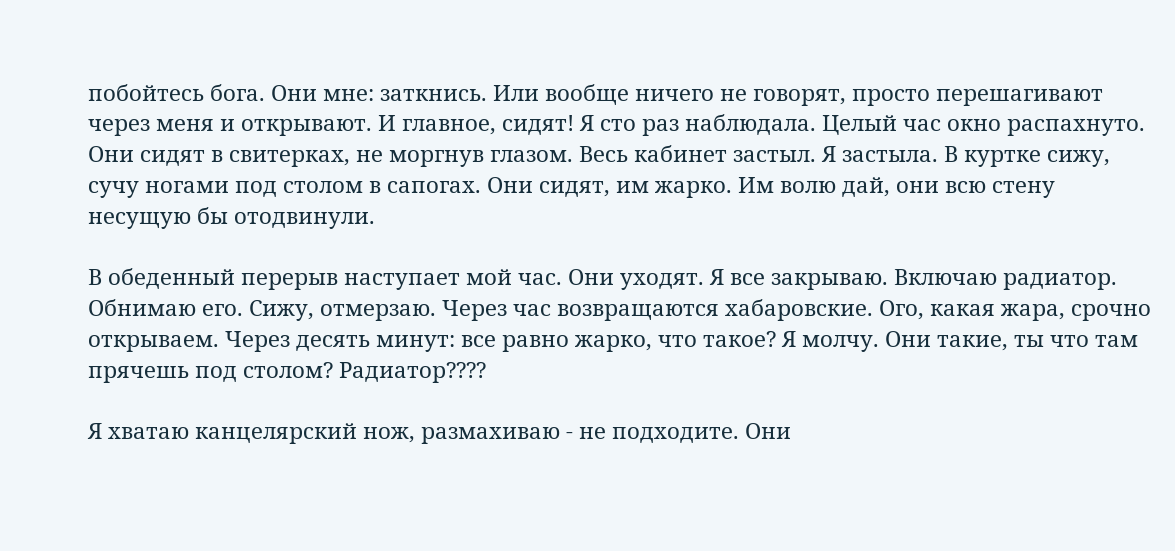побойтесь бога. Они мне: заткнись. Или вообще ничего не говорят, просто перешагивают через меня и открывают. И главное, сидят! Я сто раз наблюдала. Целый час окно распахнуто. Они сидят в свитерках, не моргнув глазом. Весь кабинет застыл. Я застыла. В куртке сижу, сучу ногами под столом в сапогах. Они сидят, им жарко. Им волю дай, они всю стену несущую бы отодвинули.

В обеденный перерыв наступает мой час. Они уходят. Я все закрываю. Включаю радиатор. Обнимаю его. Сижу, отмерзаю. Через час возвращаются хабаровские. Ого, какая жара, срочно открываем. Через десять минут: все равно жарко, что такое? Я молчу. Они такие, ты что там прячешь под столом? Радиатор????

Я хватаю канцелярский нож, размахиваю - не подходите. Они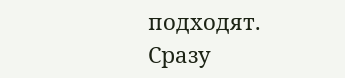подходят. Сразу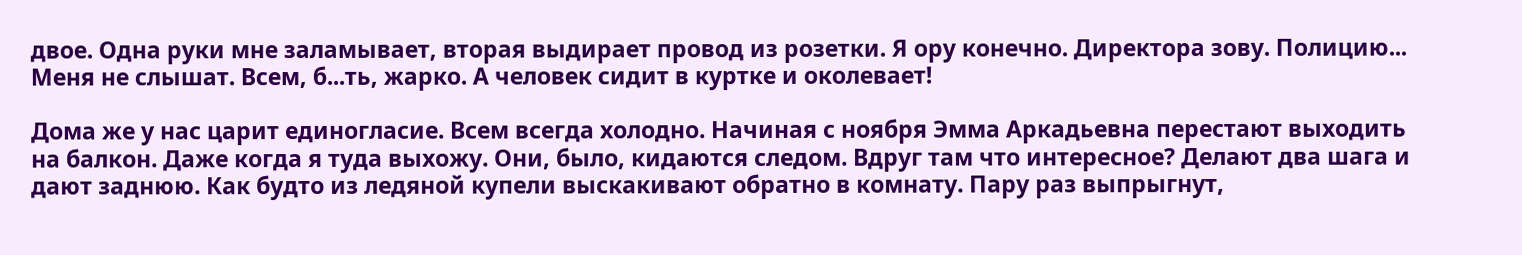двое. Одна руки мне заламывает, вторая выдирает провод из розетки. Я ору конечно. Директора зову. Полицию... Меня не слышат. Всем, б...ть, жарко. А человек сидит в куртке и околевает!

Дома же у нас царит единогласие. Всем всегда холодно. Начиная с ноября Эмма Аркадьевна перестают выходить на балкон. Даже когда я туда выхожу. Они, было, кидаются следом. Вдруг там что интересное? Делают два шага и дают заднюю. Как будто из ледяной купели выскакивают обратно в комнату. Пару раз выпрыгнут,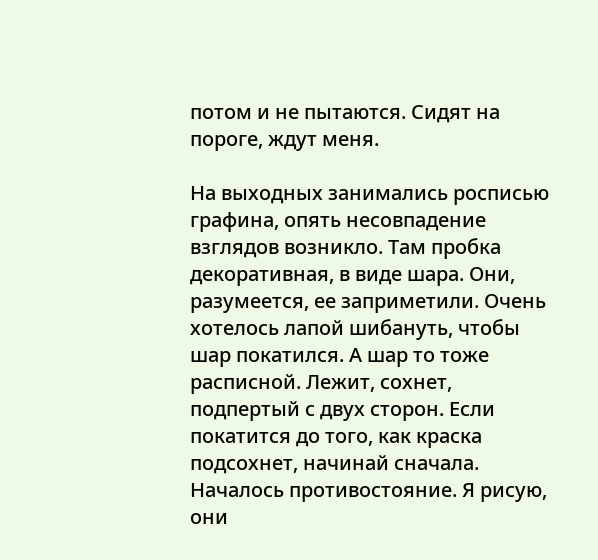потом и не пытаются. Сидят на пороге, ждут меня.

На выходных занимались росписью графина, опять несовпадение взглядов возникло. Там пробка декоративная, в виде шара. Они, разумеется, ее заприметили. Очень хотелось лапой шибануть, чтобы шар покатился. А шар то тоже расписной. Лежит, сохнет, подпертый с двух сторон. Если покатится до того, как краска подсохнет, начинай сначала. Началось противостояние. Я рисую, они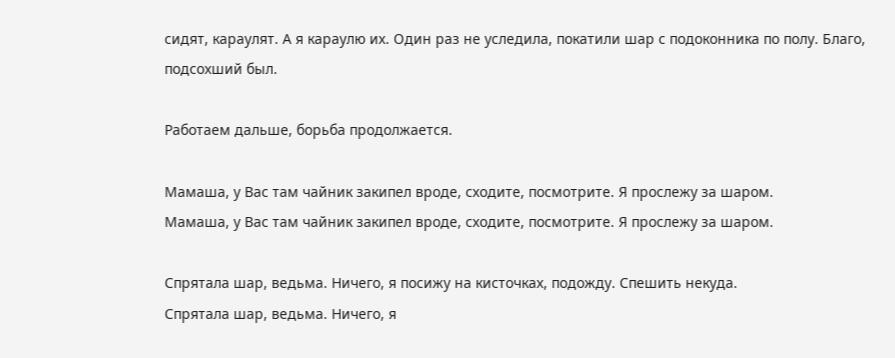сидят, караулят. А я караулю их. Один раз не уследила, покатили шар с подоконника по полу. Благо, подсохший был.

Работаем дальше, борьба продолжается.

Мамаша, у Вас там чайник закипел вроде, сходите, посмотрите. Я прослежу за шаром.
Мамаша, у Вас там чайник закипел вроде, сходите, посмотрите. Я прослежу за шаром.

Спрятала шар, ведьма. Ничего, я посижу на кисточках, подожду. Спешить некуда.
Спрятала шар, ведьма. Ничего, я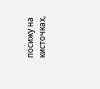посижу на кисточках,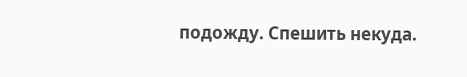подожду. Спешить некуда.